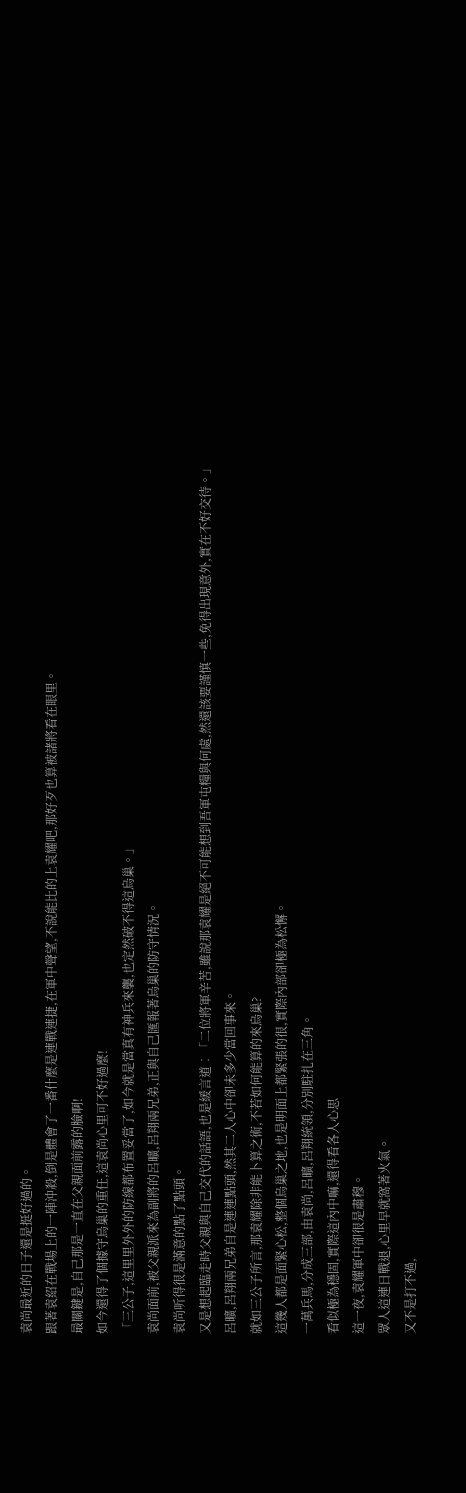袁尚最近的日子還是挺好過的。
跟著袁紹在戰場上的一陣沖殺,倒是體會了一番什麼是連戰連捷,在軍中聲望,不說能比的上袁耀吧,那好歹也算被諸將看在眼里。
最關鍵是,自己那是一直在父親面前露的臉啊!
如今還得了個據守烏巢的重任,這袁尚心里可不好過麼!
「三公子,這里里外外的防線都布置妥當了,如今就是當真有神兵來襲,也定然破不得這烏巢。」
袁尚面前,被父親派來為副將的呂曠,呂翔兩兄弟,正與自己匯報著烏巢的防守情況。
袁尚听得很是滿意的點了點頭。
又是想起臨走時父親與自己交代的話語,也是緩言道︰「二位將軍辛苦,雖說那袁耀是絕不可能想到吾軍屯糧與何處,然還該要謹慎一些,免得出現意外,實在不好交待。」
呂曠,呂翔兩兄弟自是連連點頭,然其二人心中卻未多少當回事來。
就如三公子所言,那袁耀除非能卜算之術,不若如何能算的來烏巢?
這幾人都是面緊心松,整個烏巢之地,也是明面上都緊張的很,實際內部卻極為松懈。
一萬兵馬,分成三部,由袁尚,呂曠,呂翔統領,分別駐扎在三角。
看似極為穩固,實際這內中嘛,還得看各人心思
這一夜,袁耀軍中卻很是肅穆。
眾人這連日戰退,心里早就窩著火氣。
又不是打不過,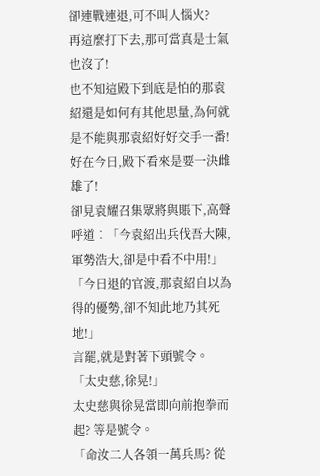卻連戰連退,可不叫人惱火?
再這麼打下去,那可當真是士氣也沒了!
也不知這殿下到底是怕的那袁紹還是如何有其他思量,為何就是不能與那袁紹好好交手一番!
好在今日,殿下看來是要一決雌雄了!
卻見袁耀召集眾將與賬下,高聲呼道︰「今袁紹出兵伐吾大陳,軍勢浩大,卻是中看不中用!」
「今日退的官渡,那袁紹自以為得的優勢,卻不知此地乃其死地!」
言罷,就是對著下頭號令。
「太史慈,徐晃!」
太史慈與徐晃當即向前抱拳而起? 等是號令。
「命汝二人各領一萬兵馬? 從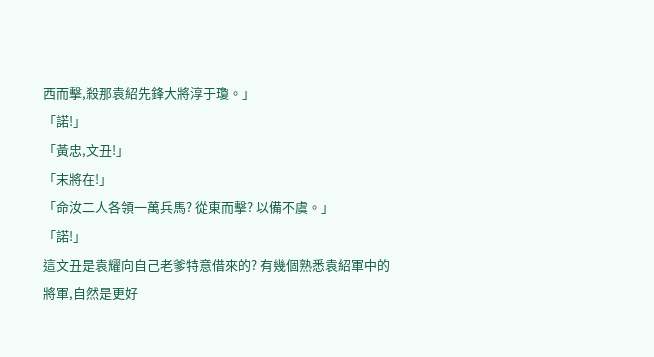西而擊,殺那袁紹先鋒大將淳于瓊。」
「諾!」
「黃忠,文丑!」
「末將在!」
「命汝二人各領一萬兵馬? 從東而擊? 以備不虞。」
「諾!」
這文丑是袁耀向自己老爹特意借來的? 有幾個熟悉袁紹軍中的將軍,自然是更好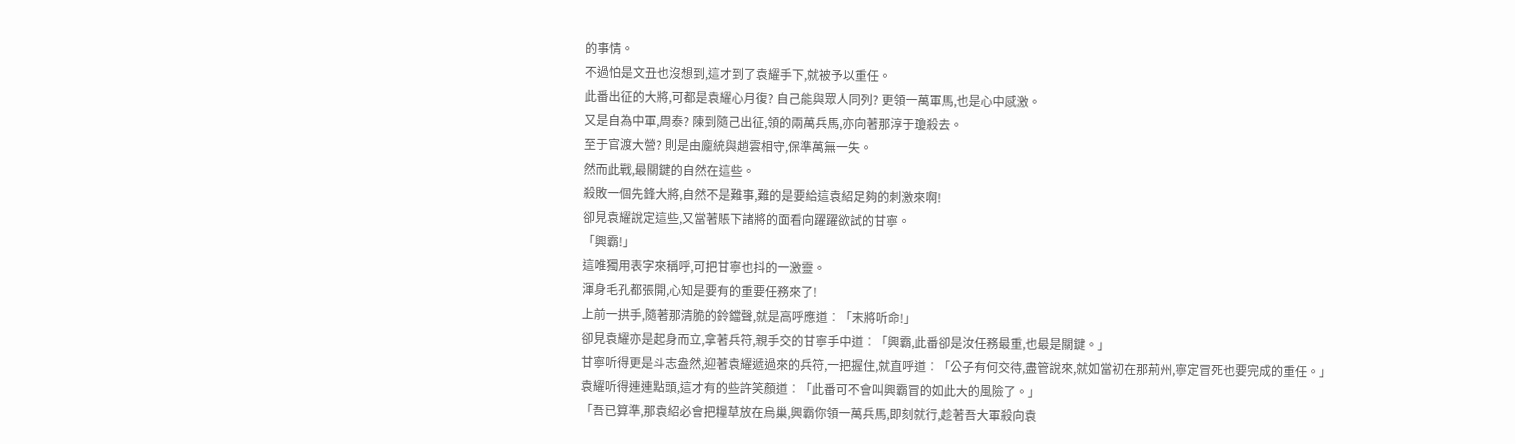的事情。
不過怕是文丑也沒想到,這才到了袁耀手下,就被予以重任。
此番出征的大將,可都是袁耀心月復? 自己能與眾人同列? 更領一萬軍馬,也是心中感激。
又是自為中軍,周泰? 陳到隨己出征,領的兩萬兵馬,亦向著那淳于瓊殺去。
至于官渡大營? 則是由龐統與趙雲相守,保準萬無一失。
然而此戰,最關鍵的自然在這些。
殺敗一個先鋒大將,自然不是難事,難的是要給這袁紹足夠的刺激來啊!
卻見袁耀說定這些,又當著賬下諸將的面看向躍躍欲試的甘寧。
「興霸!」
這唯獨用表字來稱呼,可把甘寧也抖的一激靈。
渾身毛孔都張開,心知是要有的重要任務來了!
上前一拱手,隨著那清脆的鈴鐺聲,就是高呼應道︰「末將听命!」
卻見袁耀亦是起身而立,拿著兵符,親手交的甘寧手中道︰「興霸,此番卻是汝任務最重,也最是關鍵。」
甘寧听得更是斗志盎然,迎著袁耀遞過來的兵符,一把握住,就直呼道︰「公子有何交待,盡管說來,就如當初在那荊州,寧定冒死也要完成的重任。」
袁耀听得連連點頭,這才有的些許笑顏道︰「此番可不會叫興霸冒的如此大的風險了。」
「吾已算準,那袁紹必會把糧草放在烏巢,興霸你領一萬兵馬,即刻就行,趁著吾大軍殺向袁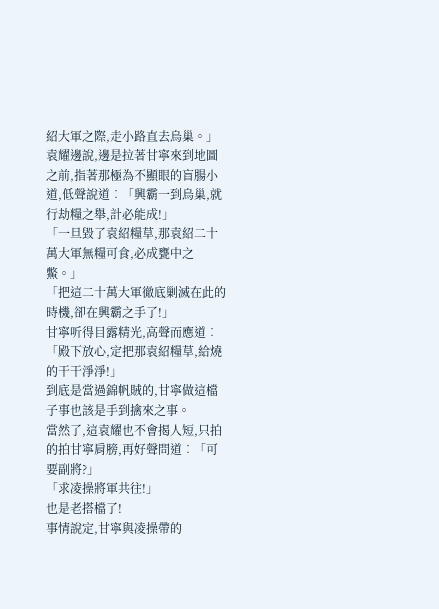紹大軍之際,走小路直去烏巢。」
袁耀邊說,邊是拉著甘寧來到地圖之前,指著那極為不顯眼的盲腸小道,低聲說道︰「興霸一到烏巢,就行劫糧之舉,計必能成!」
「一旦毀了袁紹糧草,那袁紹二十萬大軍無糧可食,必成甕中之鱉。」
「把這二十萬大軍徹底剿滅在此的時機,卻在興霸之手了!」
甘寧听得目露精光,高聲而應道︰「殿下放心,定把那袁紹糧草,給燒的干干淨淨!」
到底是當過錦帆賊的,甘寧做這檔子事也該是手到擒來之事。
當然了,這袁耀也不會揭人短,只拍的拍甘寧肩膀,再好聲問道︰「可要副將?」
「求凌操將軍共往!」
也是老搭檔了!
事情說定,甘寧與凌操帶的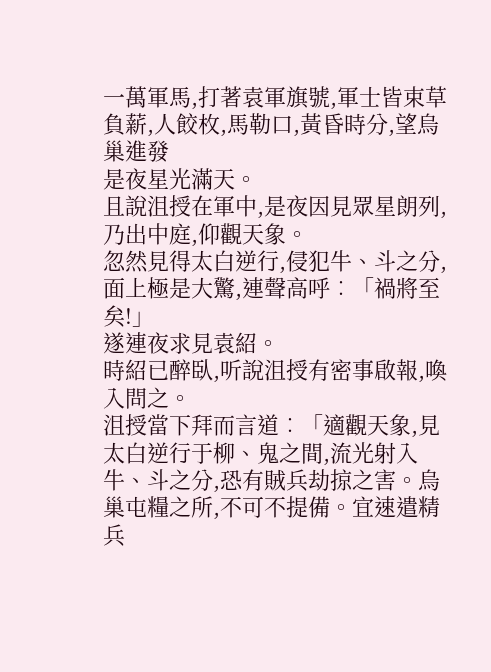一萬軍馬,打著袁軍旗號,軍士皆束草負薪,人餃枚,馬勒口,黃昏時分,望烏巢進發
是夜星光滿天。
且說沮授在軍中,是夜因見眾星朗列,乃出中庭,仰觀天象。
忽然見得太白逆行,侵犯牛、斗之分,面上極是大驚,連聲高呼︰「禍將至矣!」
遂連夜求見袁紹。
時紹已醉臥,听說沮授有密事啟報,喚入問之。
沮授當下拜而言道︰「適觀天象,見太白逆行于柳、鬼之間,流光射入牛、斗之分,恐有賊兵劫掠之害。烏巢屯糧之所,不可不提備。宜速遣精兵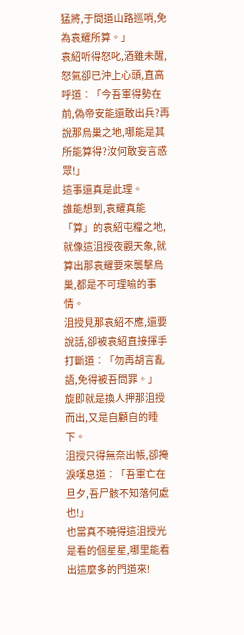猛將,于間道山路巡哨,免為袁耀所算。」
袁紹听得怒叱,酒雖未醒,怒氣卻已沖上心頭,直高呼道︰「今吾軍得勢在前,偽帝安能還敢出兵?再說那烏巢之地,哪能是其所能算得?汝何敢妄言惑眾!」
這事還真是此理。
誰能想到,袁耀真能「算」的袁紹屯糧之地,就像這沮授夜觀天象,就算出那袁耀要來襲擊烏巢,都是不可理喻的事情。
沮授見那袁紹不應,還要說話,卻被袁紹直接揮手打斷道︰「勿再胡言亂語,免得被吾問罪。」
旋即就是換人押那沮授而出,又是自顧自的睡下。
沮授只得無奈出帳,卻掩淚嘆息道︰「吾軍亡在旦夕,吾尸骸不知落何處也!」
也當真不曉得這沮授光是看的個星星,哪里能看出這麼多的門道來!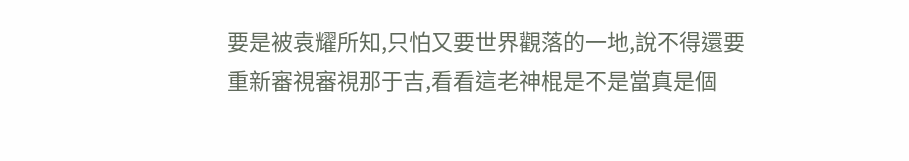要是被袁耀所知,只怕又要世界觀落的一地,說不得還要重新審視審視那于吉,看看這老神棍是不是當真是個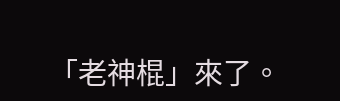「老神棍」來了。